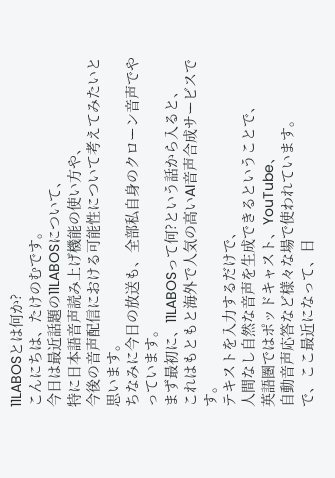11LABOSとは何か?
こんにちは、たけのむです。
今日は最近話題の11LABOSについて、
特に日本語音声読み上げ機能の使い方や、
今後の音声配信における可能性について考えてみたいと思います。
ちなみに今日の放送も、全部私自身のクローン音声でやっています。
まず最初に、11LABOSって何?という話から入ると、
これはもともと海外で人気の高いAI音声合成サービスです。
テキストを入力するだけで、
人間なし自然な音声を生成できるということで、
英語圏ではポッドキャスト、YouTube、
自動音声応答など様々な場で使われています。
で、ここ最近になって、日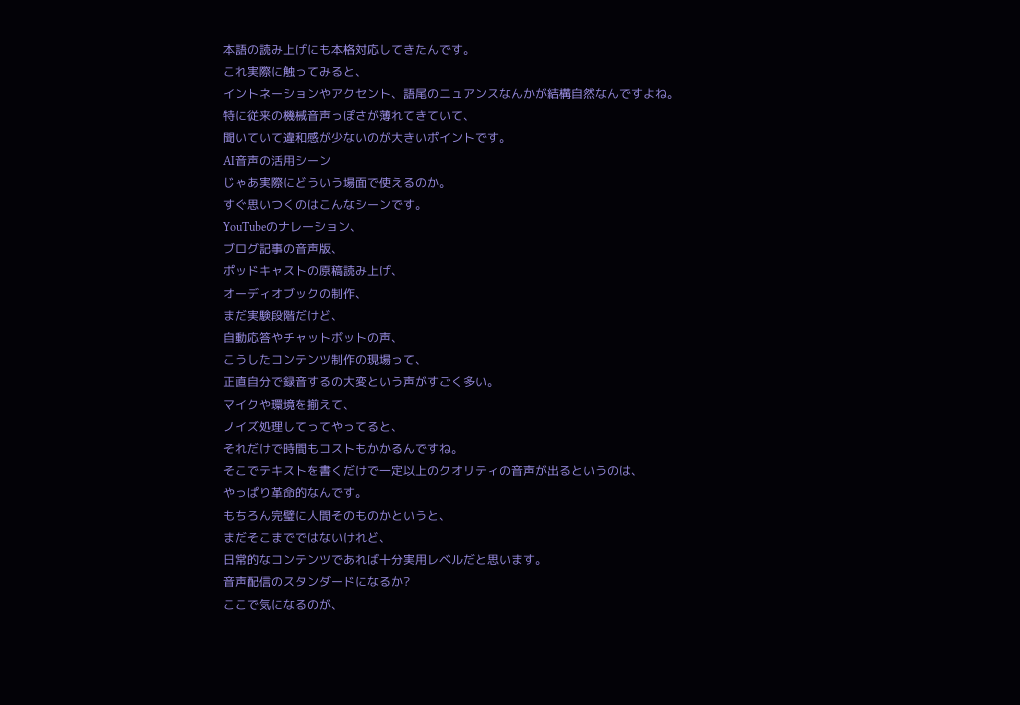本語の読み上げにも本格対応してきたんです。
これ実際に触ってみると、
イントネーションやアクセント、語尾のニュアンスなんかが結構自然なんですよね。
特に従来の機械音声っぽさが薄れてきていて、
聞いていて違和感が少ないのが大きいポイントです。
AI音声の活用シーン
じゃあ実際にどういう場面で使えるのか。
すぐ思いつくのはこんなシーンです。
YouTubeのナレーション、
ブログ記事の音声版、
ポッドキャストの原稿読み上げ、
オーディオブックの制作、
まだ実験段階だけど、
自動応答やチャットボットの声、
こうしたコンテンツ制作の現場って、
正直自分で録音するの大変という声がすごく多い。
マイクや環境を揃えて、
ノイズ処理してってやってると、
それだけで時間もコストもかかるんですね。
そこでテキストを書くだけで一定以上のクオリティの音声が出るというのは、
やっぱり革命的なんです。
もちろん完璧に人間そのものかというと、
まだそこまでではないけれど、
日常的なコンテンツであれば十分実用レベルだと思います。
音声配信のスタンダードになるか?
ここで気になるのが、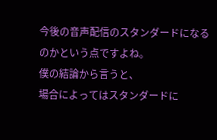今後の音声配信のスタンダードになるのかという点ですよね。
僕の結論から言うと、
場合によってはスタンダードに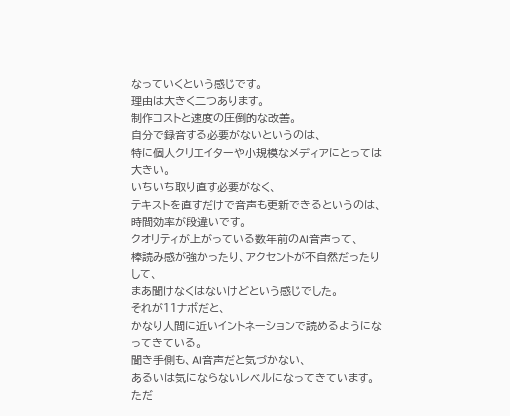なっていくという感じです。
理由は大きく二つあります。
制作コストと速度の圧倒的な改善。
自分で録音する必要がないというのは、
特に個人クリエイターや小規模なメディアにとっては大きい。
いちいち取り直す必要がなく、
テキストを直すだけで音声も更新できるというのは、
時間効率が段違いです。
クオリティが上がっている数年前のAI音声って、
棒読み感が強かったり、アクセントが不自然だったりして、
まあ聞けなくはないけどという感じでした。
それが11ナボだと、
かなり人間に近いイントネーションで読めるようになってきている。
聞き手側も、AI音声だと気づかない、
あるいは気にならないレベルになってきています。
ただ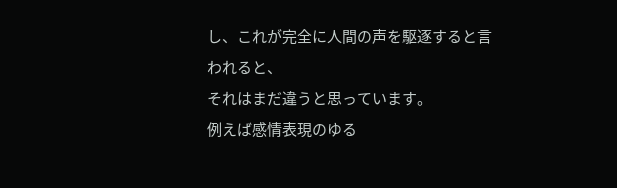し、これが完全に人間の声を駆逐すると言われると、
それはまだ違うと思っています。
例えば感情表現のゆる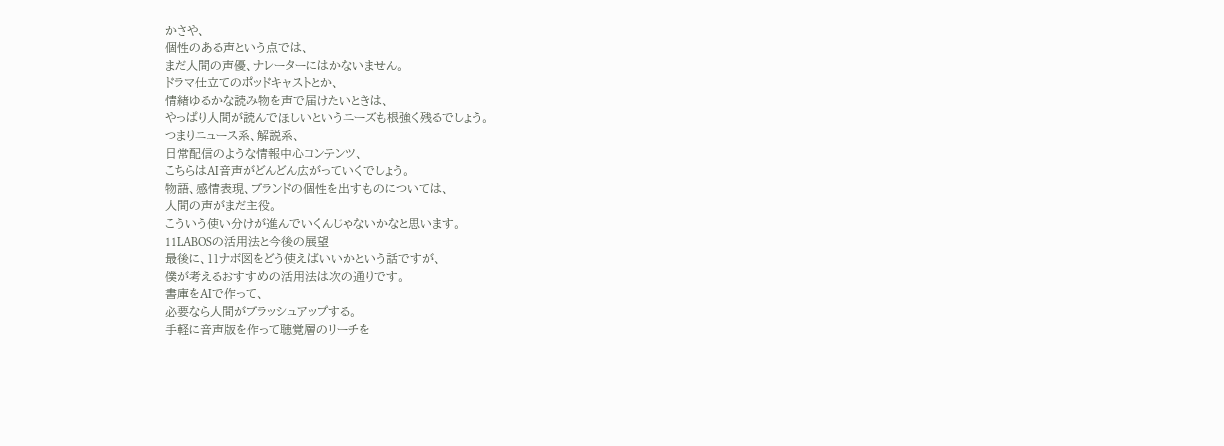かさや、
個性のある声という点では、
まだ人間の声優、ナレーターにはかないません。
ドラマ仕立てのポッドキャストとか、
情緒ゆるかな読み物を声で届けたいときは、
やっぱり人間が読んでほしいというニーズも根強く残るでしょう。
つまりニュース系、解説系、
日常配信のような情報中心コンテンツ、
こちらはAI音声がどんどん広がっていくでしょう。
物語、感情表現、ブランドの個性を出すものについては、
人間の声がまだ主役。
こういう使い分けが進んでいくんじゃないかなと思います。
11LABOSの活用法と今後の展望
最後に、11ナボ図をどう使えばいいかという話ですが、
僕が考えるおすすめの活用法は次の通りです。
書庫をAIで作って、
必要なら人間がブラッシュアップする。
手軽に音声版を作って聴覚層のリーチを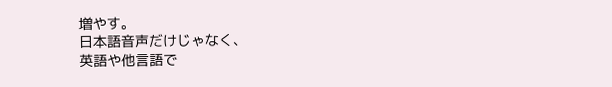増やす。
日本語音声だけじゃなく、
英語や他言語で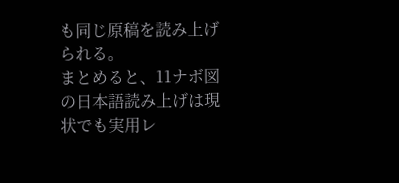も同じ原稿を読み上げられる。
まとめると、11ナボ図の日本語読み上げは現状でも実用レ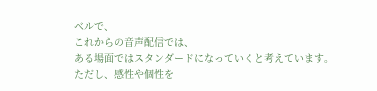ベルで、
これからの音声配信では、
ある場面ではスタンダードになっていくと考えています。
ただし、感性や個性を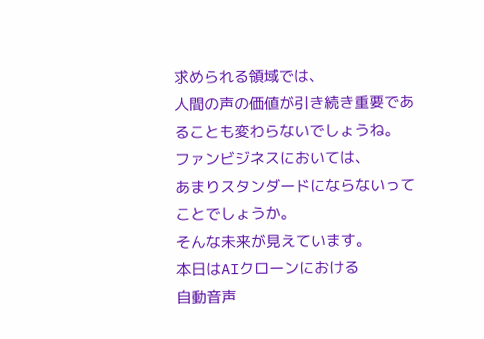求められる領域では、
人間の声の価値が引き続き重要であることも変わらないでしょうね。
ファンビジネスにおいては、
あまりスタンダードにならないってことでしょうか。
そんな未来が見えています。
本日はAIクローンにおける
自動音声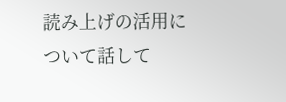読み上げの活用について話して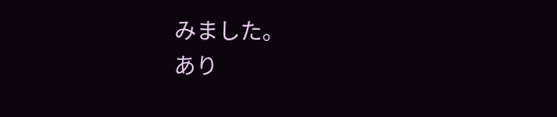みました。
あり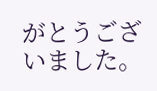がとうございました。